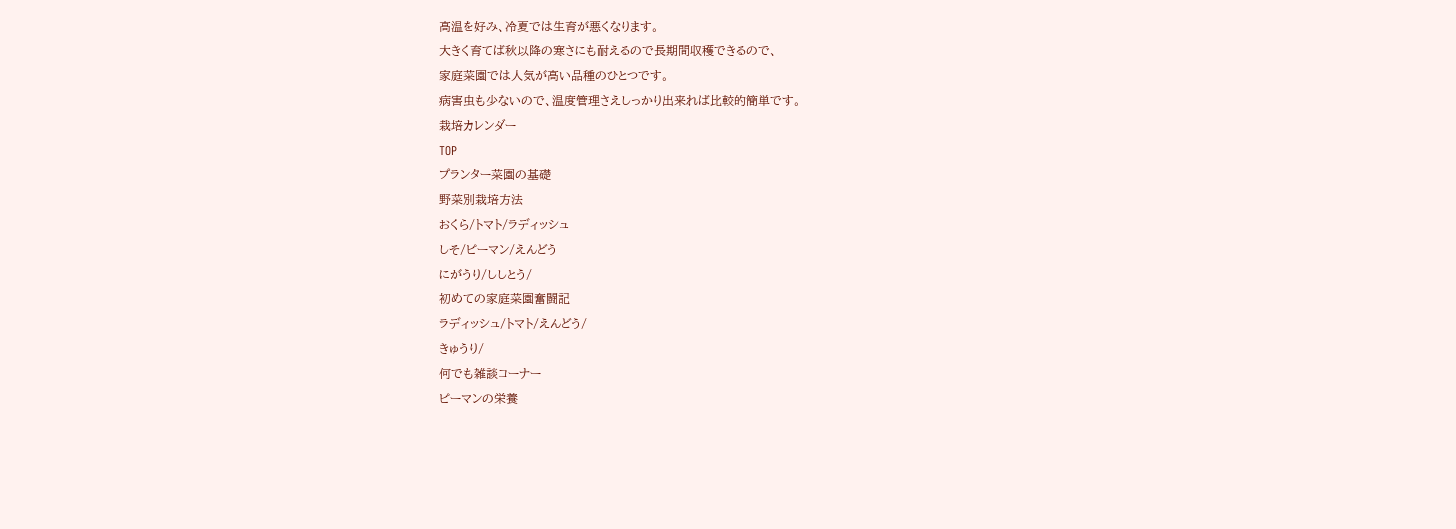高温を好み、冷夏では生育が悪くなります。
大きく育てば秋以降の寒さにも耐えるので長期間収穫できるので、
家庭菜園では人気が高い品種のひとつです。
病害虫も少ないので、温度管理さえしっかり出来れば比較的簡単です。
栽培カレンダー
TOP
プランター菜園の基礎
野菜別栽培方法
おくら/トマト/ラディッシュ
しそ/ピーマン/えんどう
にがうり/ししとう/
初めての家庭菜園奮闘記
ラディッシュ/トマト/えんどう/
きゅうり/
何でも雑談コーナー
ピーマンの栄養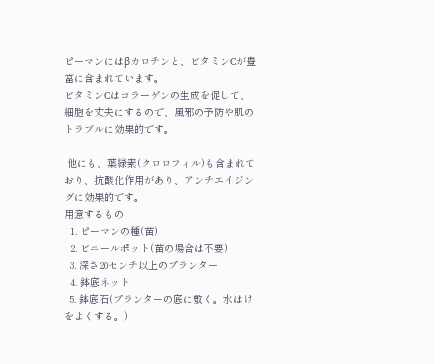ピーマンにはβカロチンと、ビタミンCが豊富に含まれています。
ビタミンCはコラーゲンの生成を促して、細胞を丈夫にするので、風邪の予防や肌のトラブルに効果的です。

 他にも、葉緑素(クロロフィル)も含まれており、抗酸化作用があり、アンチエイジングに効果的です。
用意するもの
  1. ピーマンの種(苗)
  2. ビニールポット(苗の場合は不要)
  3. 深さ20センチ以上のプランター
  4. 鉢底ネット
  5. 鉢底石(プランターの底に敷く。水はけをよくする。)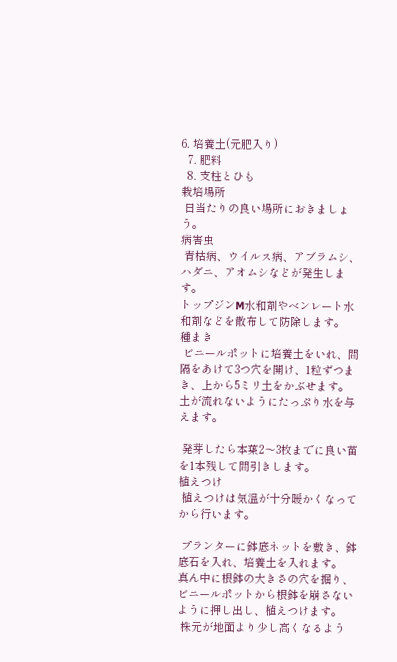6. 培養土(元肥入り)
  7. 肥料
  8. 支柱とひも
栽培場所
 日当たりの良い場所におきましょう。
病害虫
 青枯病、ウイルス病、アブラムシ、ハダニ、アオムシなどが発生します。
トップジンM水和剤やベンレート水和剤などを散布して防除します。
種まき
 ビニールポットに培養土をいれ、間隔をあけて3つ穴を開け、1粒ずつまき、上から5ミリ土をかぶせます。
土が流れないようにたっぷり水を与えます。

 発芽したら本葉2〜3枚までに良い苗を1本残して間引きします。
植えつけ
 植えつけは気温が十分暖かくなってから行います。

 プランターに鉢底ネットを敷き、鉢底石を入れ、培養土を入れます。
真ん中に根鉢の大きさの穴を掘り、ビニールポットから根鉢を崩さないように押し出し、植えつけます。
 株元が地面より少し高くなるよう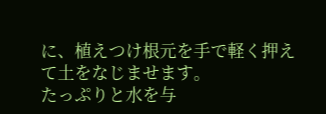に、植えつけ根元を手で軽く押えて土をなじませます。
たっぷりと水を与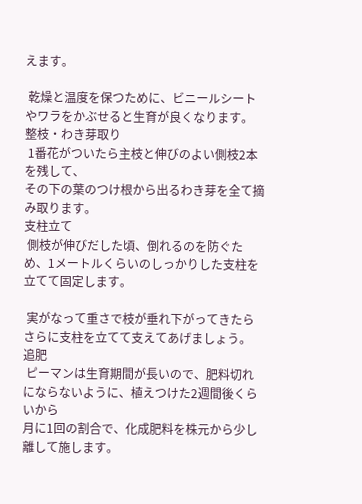えます。

 乾燥と温度を保つために、ビニールシートやワラをかぶせると生育が良くなります。
整枝・わき芽取り
 1番花がついたら主枝と伸びのよい側枝2本を残して、
その下の葉のつけ根から出るわき芽を全て摘み取ります。
支柱立て
 側枝が伸びだした頃、倒れるのを防ぐため、1メートルくらいのしっかりした支柱を立てて固定します。

 実がなって重さで枝が垂れ下がってきたらさらに支柱を立てて支えてあげましょう。
追肥
 ピーマンは生育期間が長いので、肥料切れにならないように、植えつけた2週間後くらいから
月に1回の割合で、化成肥料を株元から少し離して施します。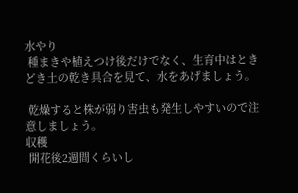水やり
 種まきや植えつけ後だけでなく、生育中はときどき土の乾き具合を見て、水をあげましょう。

 乾燥すると株が弱り害虫も発生しやすいので注意しましょう。
収穫
 開花後2週間くらいし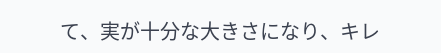て、実が十分な大きさになり、キレ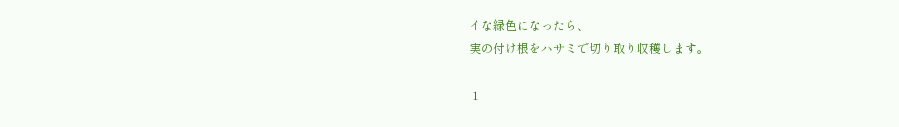イな緑色になったら、
実の付け根をハサミで切り取り収穫します。

 1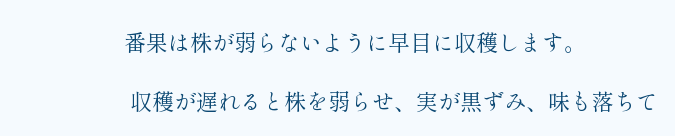番果は株が弱らないように早目に収穫します。

 収穫が遅れると株を弱らせ、実が黒ずみ、味も落ちて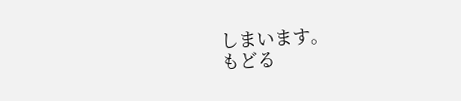しまいます。
もどる